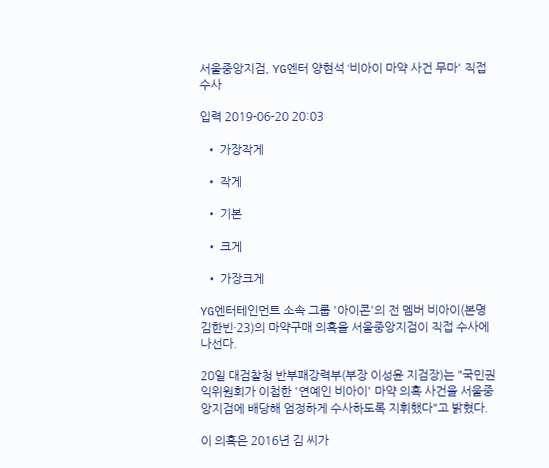서울중앙지검, YG엔터 양현석 ‘비아이 마약 사건 무마' 직접 수사

입력 2019-06-20 20:03

  • 가장작게

  • 작게

  • 기본

  • 크게

  • 가장크게

YG엔터테인먼트 소속 그룹 '아이콘'의 전 멤버 비아이(본명 김한빈·23)의 마약구매 의혹을 서울중앙지검이 직접 수사에 나선다.

20일 대검찰청 반부패강력부(부장 이성윤 지검장)는 "국민권익위원회가 이첩한 '연예인 비아이' 마약 의혹 사건을 서울중앙지검에 배당해 엄정하게 수사하도록 지휘했다"고 밝혔다.

이 의혹은 2016년 김 씨가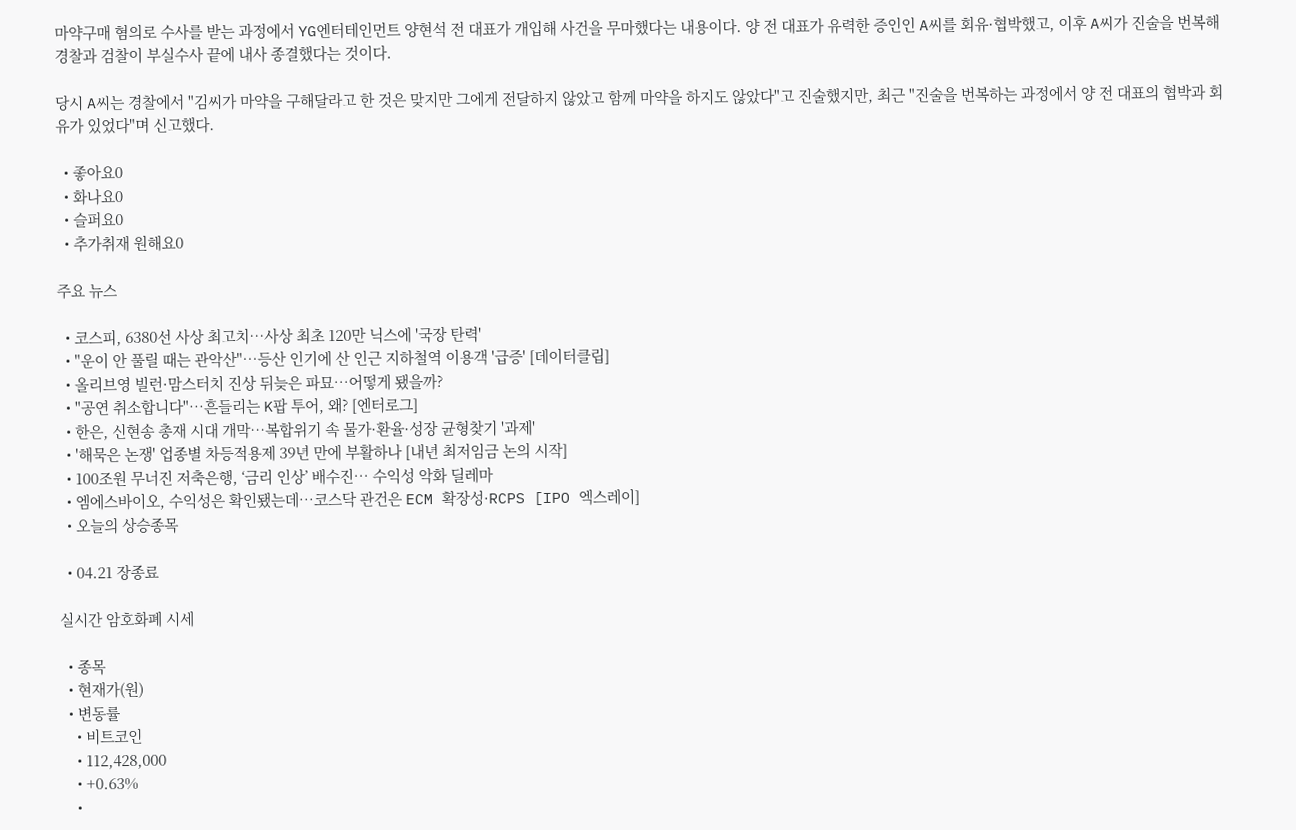마약구매 혐의로 수사를 받는 과정에서 YG엔터테인먼트 양현석 전 대표가 개입해 사건을 무마했다는 내용이다. 양 전 대표가 유력한 증인인 A씨를 회유·협박했고, 이후 A씨가 진술을 번복해 경찰과 검찰이 부실수사 끝에 내사 종결했다는 것이다.

당시 A씨는 경찰에서 "김씨가 마약을 구해달라고 한 것은 맞지만 그에게 전달하지 않았고 함께 마약을 하지도 않았다"고 진술했지만, 최근 "진술을 번복하는 과정에서 양 전 대표의 협박과 회유가 있었다"며 신고했다.

  • 좋아요0
  • 화나요0
  • 슬퍼요0
  • 추가취재 원해요0

주요 뉴스

  • 코스피, 6380선 사상 최고치…사상 최초 120만 닉스에 '국장 탄력'
  • "운이 안 풀릴 때는 관악산"…등산 인기에 산 인근 지하철역 이용객 '급증' [데이터클립]
  • 올리브영 빌런·맘스터치 진상 뒤늦은 파묘…어떻게 됐을까?
  • "공연 취소합니다"⋯흔들리는 K팝 투어, 왜? [엔터로그]
  • 한은, 신현송 총재 시대 개막⋯복합위기 속 물가·환율·성장 균형찾기 '과제'
  • '해묵은 논쟁' 업종별 차등적용제 39년 만에 부활하나 [내년 최저임금 논의 시작]
  • 100조원 무너진 저축은행, ‘금리 인상’ 배수진… 수익성 악화 딜레마
  • 엠에스바이오, 수익성은 확인됐는데…코스닥 관건은 ECM 확장성·RCPS [IPO 엑스레이]
  • 오늘의 상승종목

  • 04.21 장종료

실시간 암호화폐 시세

  • 종목
  • 현재가(원)
  • 변동률
    • 비트코인
    • 112,428,000
    • +0.63%
    •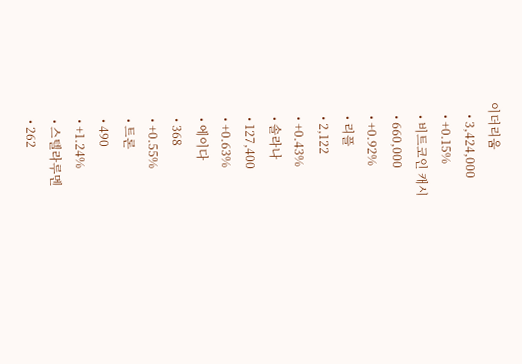이더리움
    • 3,424,000
    • +0.15%
    • 비트코인 캐시
    • 660,000
    • +0.92%
    • 리플
    • 2,122
    • +0.43%
    • 솔라나
    • 127,400
    • +0.63%
    • 에이다
    • 368
    • +0.55%
    • 트론
    • 490
    • +1.24%
    • 스텔라루멘
    • 262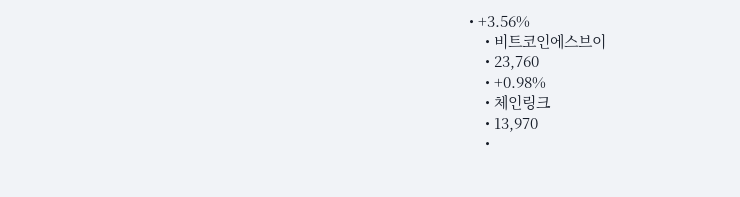• +3.56%
    • 비트코인에스브이
    • 23,760
    • +0.98%
    • 체인링크
    • 13,970
    •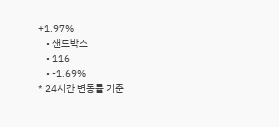+1.97%
    • 샌드박스
    • 116
    • -1.69%
* 24시간 변동률 기준